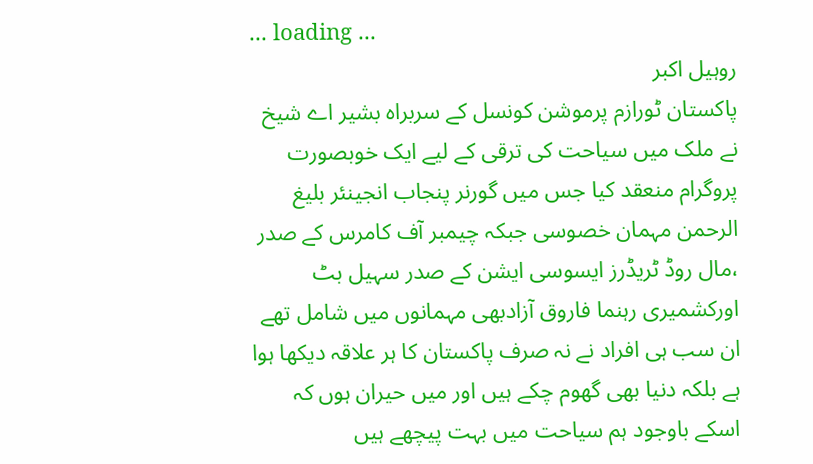... loading ...
روہیل اکبر
پاکستان ٹورازم پرموشن کونسل کے سربراہ بشیر اے شیخ نے ملک میں سیاحت کی ترقی کے لیے ایک خوبصورت پروگرام منعقد کیا جس میں گورنر پنجاب انجینئر بلیغ الرحمن مہمان خصوسی جبکہ چیمبر آف کامرس کے صدر ،مال روڈ ٹریڈرز ایسوسی ایشن کے صدر سہیل بٹ اورکشمیری رہنما فاروق آزادبھی مہمانوں میں شامل تھے ان سب ہی افراد نے نہ صرف پاکستان کا ہر علاقہ دیکھا ہوا ہے بلکہ دنیا بھی گھوم چکے ہیں اور میں حیران ہوں کہ اسکے باوجود ہم سیاحت میں بہت پیچھے ہیں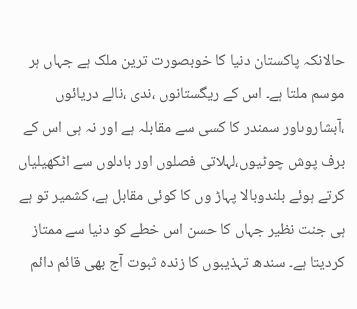حالانکہ پاکستان دنیا کا خوبصورت ترین ملک ہے جہاں ہر موسم ملتا ہے۔ اس کے ریگستانوں ،ندی ،نالے دریائوں ،آبشاروںاور سمندر کا کسی سے مقابلہ ہے اور نہ ہی اس کے برف پوش چوٹیوں،لہلاتی فصلوں اور بادلوں سے اٹکھیلیاں کرتے ہوئے بلندوبالا پہاڑ وں کا کوئی مقابل ہے، کشمیر تو ہے ہی جنت نظیر جہاں کا حسن اس خطے کو دنیا سے ممتاز کردیتا ہے۔ سندھ تہذیبوں کا زندہ ثبوت آج بھی قائم دائم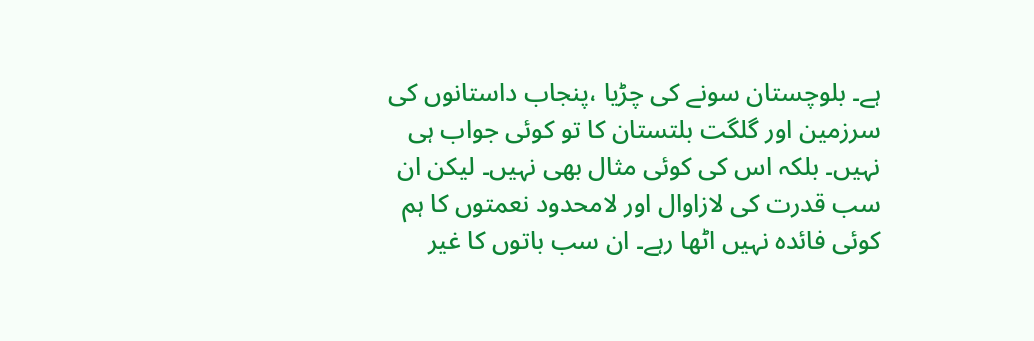ہے۔ بلوچستان سونے کی چڑیا ،پنجاب داستانوں کی سرزمین اور گلگت بلتستان کا تو کوئی جواب ہی نہیں۔ بلکہ اس کی کوئی مثال بھی نہیں۔ لیکن ان سب قدرت کی لازاوال اور لامحدود نعمتوں کا ہم کوئی فائدہ نہیں اٹھا رہے۔ ان سب باتوں کا غیر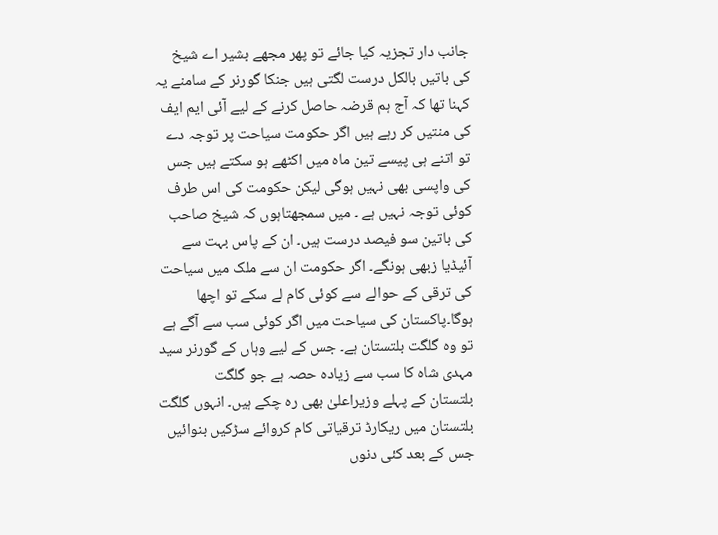جانب دار تجزیہ کیا جائے تو پھر مجھے بشیر اے شیخ کی باتیں بالکل درست لگتی ہیں جنکا گورنر کے سامنے یہ کہنا تھا کہ آج ہم قرضہ حاصل کرنے کے لیے آئی ایم ایف کی منتیں کر رہے ہیں اگر حکومت سیاحت پر توجہ دے تو اتنے ہی پیسے تین ماہ میں اکٹھے ہو سکتے ہیں جس کی واپسی بھی نہیں ہوگی لیکن حکومت کی اس طرف کوئی توجہ نہیں ہے ۔ میں سمجھتاہوں کہ شیخ صاحب کی باتین سو فیصد درست ہیں۔ ان کے پاس بہت سے آئیڈیا زبھی ہونگے۔ اگر حکومت ان سے ملک میں سیاحت کی ترقی کے حوالے سے کوئی کام لے سکے تو اچھا ہوگا۔پاکستان کی سیاحت میں اگر کوئی سب سے آگے ہے تو وہ گلگت بلتستان ہے۔ جس کے لیے وہاں کے گورنر سید مہدی شاہ کا سب سے زیادہ حصہ ہے جو گلگت
بلتستان کے پہلے وزیراعلیٰ بھی رہ چکے ہیں۔ انہوں گلگت بلتستان میں ریکارڈ ترقیاتی کام کروائے سڑکیں بنوائیں جس کے بعد کئی دنوں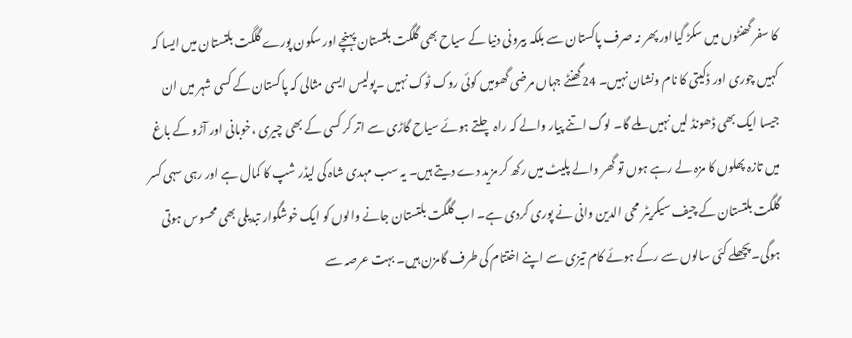کا سفر گھنٹوں میں سکڑ گیااور پھر نہ صرف پاکستان سے بلکہ بیرونی دنیا کے سیاح بھی گلگت بلتستان پہنچے اور سکون پورے گلگت بلتستان میں ایسا کہ کہیں چوری اور ڈکیتی کا نام ونشان نہیں۔ 24گھنٹے جہاں مرضی گھومیں کوئی روک ٹوک نہیں ۔پولیس ایسی مثالی کہ پاکستان کے کسی شہر میں ان جیسا ایک بھی ڈھونڈ لیں نہیں ملے گا۔ لوگ اتنے پیار والے کہ راہ چلتے ہوئے سیاح گاڑی سے اتر کر کسی کے بھی چیری ،خوبانی اور آڑو کے باغ میں تازہ پھلوں کا مزہ لے رہے ہوں تو گھر والے پلیٹ میں رکھ کر مزید دے دیتے ہیں۔ یہ سب مہدی شاہ کی لیڈر شپ کا کمال ہے اور رہی سہی کسر گلگت بلتستان کے چیف سیکریٹر محی الدین وانی نے پوری کردی ہے۔ اب گلگت بلتستان جانے والوں کو ایک خوشگوار تبدیلی بھی محسوس ہوتی ہوگی۔ پچھلے کئی سالوں سے رکے ہوئے کام تیزی سے اپنے اختتام کی طرف گامزن ہیں۔ بہت عرصہ سے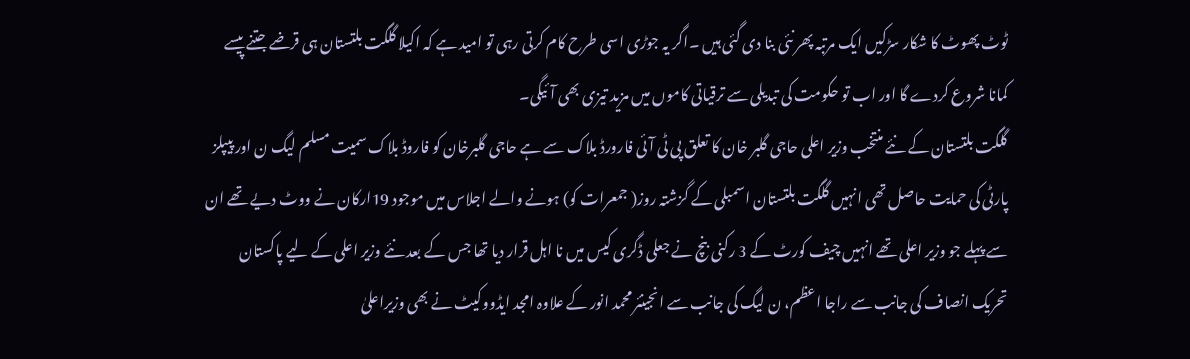ٹوٹ پھوٹ کا شکار سڑکیں ایک مرتبہ پھر نئی بنا دی گئی ہیں ۔اگر یہ جوڑی اسی طرح کام کرتی رہی تو امید ہے کہ اکیلا گلگت بلتستان ہی قرضے جتنے پیسے کمانا شروع کردے گا اور اب تو حکومت کی تبدیلی سے ترقیاتی کاموں میں مزید تیزی بھی آئیگی۔
گلگت بلتستان کے نئے منتخب وزیر اعلی حاجی گلبر خان کا تعلق پی ٹی آئی فارورڈ بلاک سے ہے حاجی گلبرخان کو فاروڈ بلاک سمیت مسلم لیگ ن اور پیپلز پارٹی کی حمایت حاصل تھی انہیں گلگت بلتستان اسمبلی کے گزشتہ روز( جمعرات کو) ہونے والے اجلاس میں موجود 19ارکان نے ووٹ دیے تھے ان سے پہلے جو وزیر اعلی تھے انہیں چیف کورٹ کے 3 رکنی بنچ نے جعلی ڈگری کیس میں نا اہل قرار دیا تھا جس کے بعد نئے وزیر اعلی کے لیے پاکستان تحریک انصاف کی جانب سے راجا اعظم، ن لیگ کی جانب سے انجینئر محمد انور کے علاوہ امجد ایڈووکیٹ نے بھی وزیراعلیٰ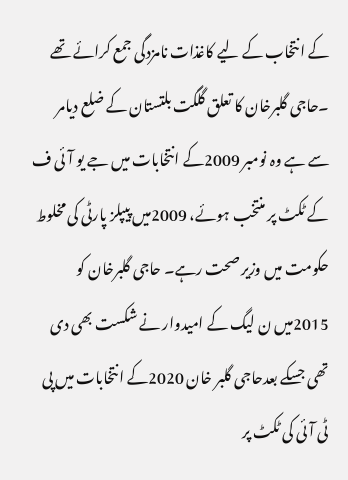کے انتخاب کے لیے کاغذات نامزدگی جمع کرائے تھے ۔حاجی گلبرخان کا تعلق گلگت بلتستان کے ضلع دیامر سے ہے وہ نومبر 2009کے انتخابات میں جے یو آئی ف کے ٹکٹ پر منتخب ہوئے، 2009میں پیپلز پارٹی کی مخلوط حکومت میں وزیر صحت رہے۔ حاجی گلبرخان کو 2015میں ن لیگ کے امیدوار نے شکست بھی دی تھی جسکے بعدحاجی گلبر خان 2020کے انتخابات میں پی ٹی آئی کی ٹکٹ پر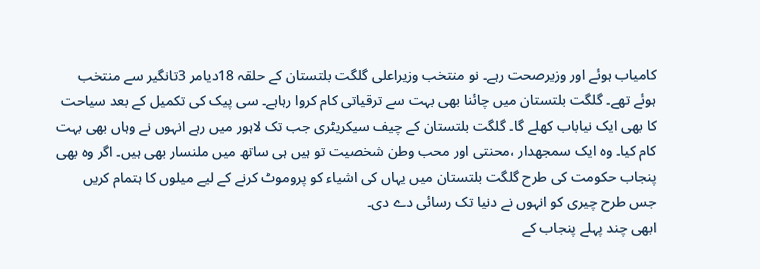کامیاب ہوئے اور وزیرصحت رہے۔ نو منتخب وزیراعلی گلگت بلتستان کے حلقہ 18دیامر 3تانگیر سے منتخب ہوئے تھے۔ گلگت بلتستان میں چائنا بھی بہت سے ترقیاتی کام کروا رہاہے۔ سی پیک کی تکمیل کے بعد سیاحت کا بھی ایک نیاباب کھلے گا۔ گلگت بلتستان کے چیف سیکریٹری جب تک لاہور میں رہے انہوں نے وہاں بھی بہت کام کیا۔ وہ ایک سمجھدار ،محنتی اور محب وطن شخصیت تو ہیں ہی ساتھ میں ملنسار بھی ہیں۔ اگر وہ بھی پنجاب حکومت کی طرح گلگت بلتستان میں یہاں کی اشیاء کو پروموٹ کرنے کے لیے میلوں کا ہتمام کریں جس طرح چیری کو انہوں نے دنیا تک رسائی دے دی۔
ابھی چند پہلے پنجاب کے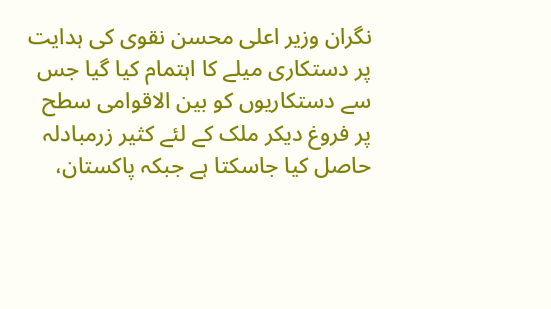نگران وزیر اعلی محسن نقوی کی ہدایت پر دستکاری میلے کا اہتمام کیا گیا جس سے دستکاریوں کو بین الاقوامی سطح پر فروغ دیکر ملک کے لئے کثیر زرمبادلہ حاصل کیا جاسکتا ہے جبکہ پاکستان،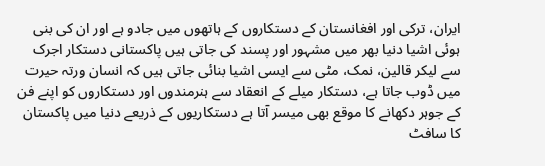ایران، ترکی اور افغانستان کے دستکاروں کے ہاتھوں میں جادو ہے اور ان کی بنی ہوئی اشیا دنیا بھر میں مشہور اور پسند کی جاتی ہیں پاکستانی دستکار اجرک سے لیکر قالین، نمک، مٹی سے ایسی اشیا بنائی جاتی ہیں کہ انسان ورتہ حیرت میں ڈوب جاتا ہے، دستکار میلے کے انعقاد سے ہنرمندوں اور دستکاروں کو اپنے فن کے جوہر دکھانے کا موقع بھی میسر آتا ہے دستکاریوں کے ذریعے دنیا میں پاکستان کا سافٹ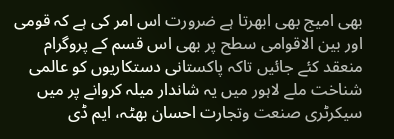بھی امیج بھی ابھرتا ہے ضرورت اس امر کی ہے کہ قومی اور بین الاقوامی سطح پر بھی اس قسم کے پروگرام منعقد کئے جائیں تاکہ پاکستانی دستکاریوں کو عالمی شناخت ملے لاہور میں یہ شاندار میلہ کروانے پر میں سیکرٹری صنعت وتجارت احسان بھٹہ، ایم ڈی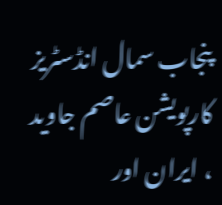پنجاب سمال انڈسٹریز کارپویشن عاصم جاوید ، ایران اور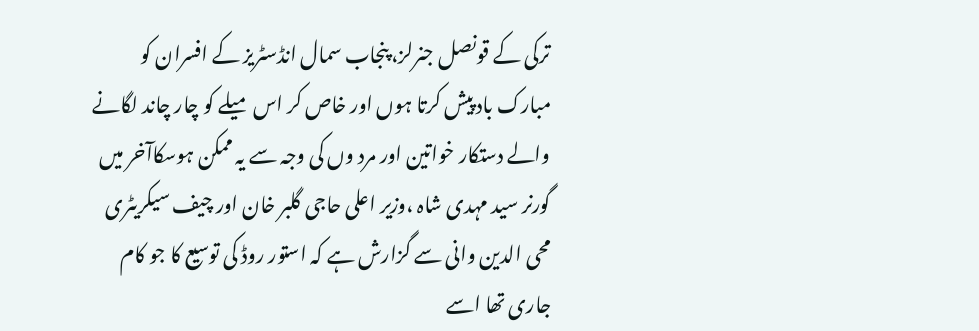ترکی کے قونصل جنرلز، پنجاب سمال انڈسٹریز کے افسران کو مبارک باد پیش کرتا ہوں اور خاص کر اس میلے کو چار چاند لگانے والے دستکار خواتین اور مرد وں کی وجہ سے یہ ممکن ہوسکاآخر میں گورنر سید مہدی شاہ ،وزیر اعلی حاجی گلبر خان اور چیف سیکریٹری محی الدین وانی سے گزارش ہے کہ استور روڈ کی توسیع کا جو کام جاری تھا اسے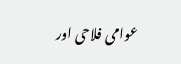عوامی فلاحی اور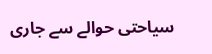سیاحتی حوالے سے جاری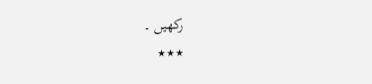رکھیں ۔
٭٭٭